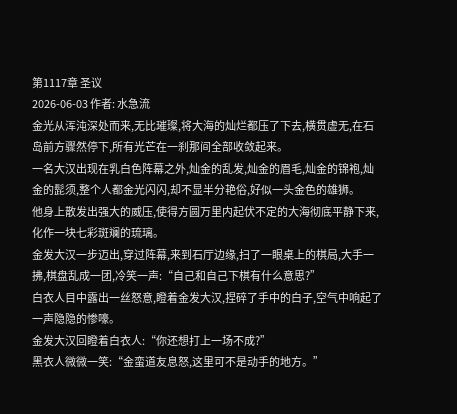第1117章 圣议
2026-06-03 作者: 水急流
金光从浑沌深处而来,无比璀璨,将大海的灿烂都压了下去,横贯虚无,在石岛前方骤然停下,所有光芒在一刹那间全部收敛起来。
一名大汉出现在乳白色阵幕之外,灿金的乱发,灿金的眉毛,灿金的锦袍,灿金的髭须,整个人都金光闪闪,却不显半分艳俗,好似一头金色的雄狮。
他身上散发出强大的威压,使得方圆万里内起伏不定的大海彻底平静下来,化作一块七彩斑斓的琉璃。
金发大汉一步迈出,穿过阵幕,来到石厅边缘,扫了一眼桌上的棋局,大手一拂,棋盘乱成一团,冷笑一声:“自己和自己下棋有什么意思?”
白衣人目中露出一丝怒意,瞪着金发大汉,捏碎了手中的白子,空气中响起了一声隐隐的惨嚎。
金发大汉回瞪着白衣人:“你还想打上一场不成?”
黑衣人微微一笑:“金蛮道友息怒,这里可不是动手的地方。”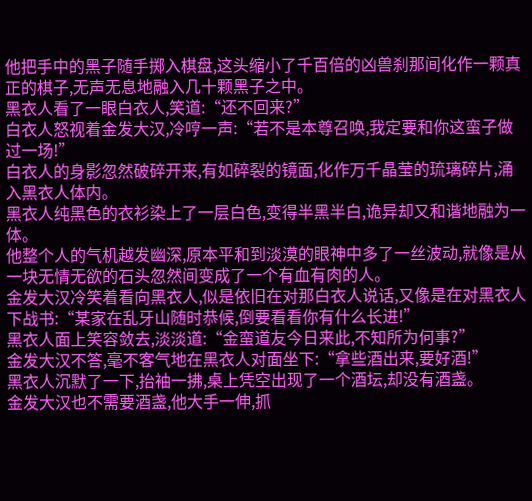他把手中的黑子随手掷入棋盘,这头缩小了千百倍的凶兽刹那间化作一颗真正的棋子,无声无息地融入几十颗黑子之中。
黑衣人看了一眼白衣人,笑道:“还不回来?”
白衣人怒视着金发大汉,冷哼一声:“若不是本尊召唤,我定要和你这蛮子做过一场!”
白衣人的身影忽然破碎开来,有如碎裂的镜面,化作万千晶莹的琉璃碎片,涌入黑衣人体内。
黑衣人纯黑色的衣衫染上了一层白色,变得半黑半白,诡异却又和谐地融为一体。
他整个人的气机越发幽深,原本平和到淡漠的眼神中多了一丝波动,就像是从一块无情无欲的石头忽然间变成了一个有血有肉的人。
金发大汉冷笑着看向黑衣人,似是依旧在对那白衣人说话,又像是在对黑衣人下战书:“某家在乱牙山随时恭候,倒要看看你有什么长进!”
黑衣人面上笑容敛去,淡淡道:“金蛮道友今日来此,不知所为何事?”
金发大汉不答,毫不客气地在黑衣人对面坐下:“拿些酒出来,要好酒!”
黑衣人沉默了一下,抬袖一拂,桌上凭空出现了一个酒坛,却没有酒盏。
金发大汉也不需要酒盏,他大手一伸,抓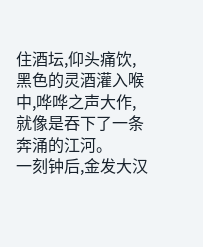住酒坛,仰头痛饮,黑色的灵酒灌入喉中,哗哗之声大作,就像是吞下了一条奔涌的江河。
一刻钟后,金发大汉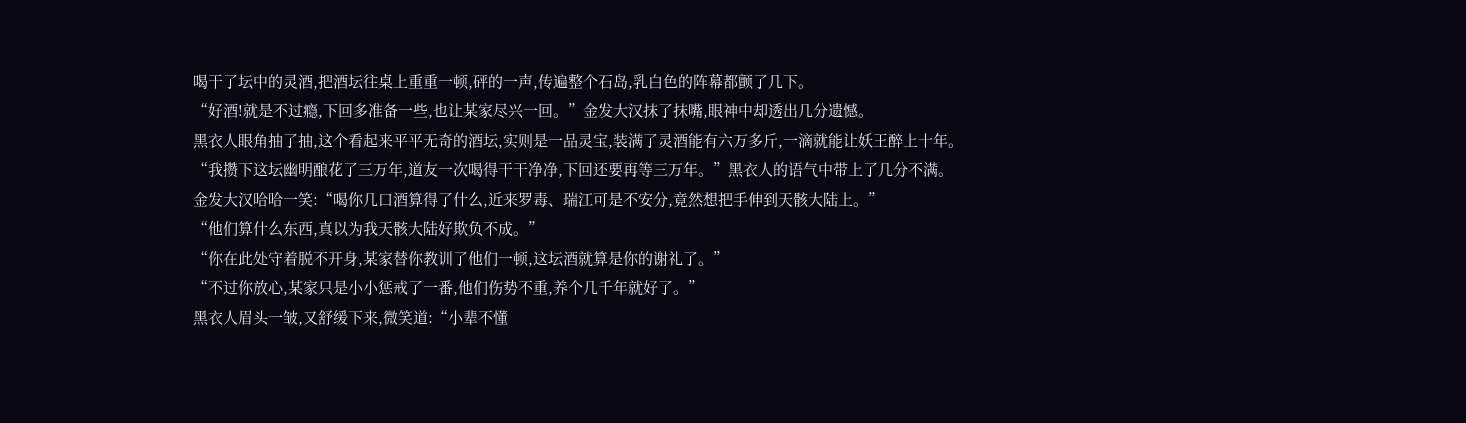喝干了坛中的灵酒,把酒坛往桌上重重一顿,砰的一声,传遍整个石岛,乳白色的阵幕都颤了几下。
“好酒!就是不过瘾,下回多准备一些,也让某家尽兴一回。”金发大汉抹了抹嘴,眼神中却透出几分遗憾。
黑衣人眼角抽了抽,这个看起来平平无奇的酒坛,实则是一品灵宝,装满了灵酒能有六万多斤,一滴就能让妖王醉上十年。
“我攒下这坛幽明酿花了三万年,道友一次喝得干干净净,下回还要再等三万年。”黑衣人的语气中带上了几分不满。
金发大汉哈哈一笑:“喝你几口酒算得了什么,近来罗毒、瑞江可是不安分,竟然想把手伸到天骸大陆上。”
“他们算什么东西,真以为我天骸大陆好欺负不成。”
“你在此处守着脱不开身,某家替你教训了他们一顿,这坛酒就算是你的谢礼了。”
“不过你放心,某家只是小小惩戒了一番,他们伤势不重,养个几千年就好了。”
黑衣人眉头一皱,又舒缓下来,微笑道:“小辈不懂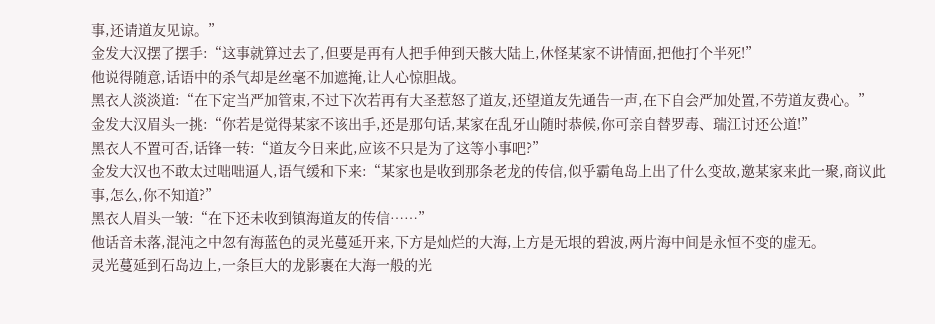事,还请道友见谅。”
金发大汉摆了摆手:“这事就算过去了,但要是再有人把手伸到天骸大陆上,休怪某家不讲情面,把他打个半死!”
他说得随意,话语中的杀气却是丝毫不加遮掩,让人心惊胆战。
黑衣人淡淡道:“在下定当严加管束,不过下次若再有大圣惹怒了道友,还望道友先通告一声,在下自会严加处置,不劳道友费心。”
金发大汉眉头一挑:“你若是觉得某家不该出手,还是那句话,某家在乱牙山随时恭候,你可亲自替罗毒、瑞江讨还公道!”
黑衣人不置可否,话锋一转:“道友今日来此,应该不只是为了这等小事吧?”
金发大汉也不敢太过咄咄逼人,语气缓和下来:“某家也是收到那条老龙的传信,似乎霸龟岛上出了什么变故,邀某家来此一聚,商议此事,怎么,你不知道?”
黑衣人眉头一皱:“在下还未收到镇海道友的传信……”
他话音未落,混沌之中忽有海蓝色的灵光蔓延开来,下方是灿烂的大海,上方是无垠的碧波,两片海中间是永恒不变的虚无。
灵光蔓延到石岛边上,一条巨大的龙影裹在大海一般的光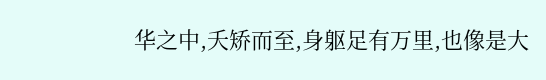华之中,夭矫而至,身躯足有万里,也像是大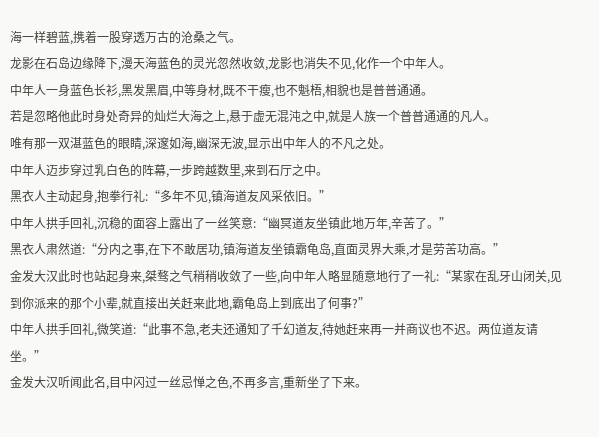海一样碧蓝,携着一股穿透万古的沧桑之气。
龙影在石岛边缘降下,漫天海蓝色的灵光忽然收敛,龙影也消失不见,化作一个中年人。
中年人一身蓝色长衫,黑发黑眉,中等身材,既不干瘦,也不魁梧,相貌也是普普通通。
若是忽略他此时身处奇异的灿烂大海之上,悬于虚无混沌之中,就是人族一个普普通通的凡人。
唯有那一双湛蓝色的眼睛,深邃如海,幽深无波,显示出中年人的不凡之处。
中年人迈步穿过乳白色的阵幕,一步跨越数里,来到石厅之中。
黑衣人主动起身,抱拳行礼:“多年不见,镇海道友风采依旧。”
中年人拱手回礼,沉稳的面容上露出了一丝笑意:“幽冥道友坐镇此地万年,辛苦了。”
黑衣人肃然道:“分内之事,在下不敢居功,镇海道友坐镇霸龟岛,直面灵界大乘,才是劳苦功高。”
金发大汉此时也站起身来,桀骜之气稍稍收敛了一些,向中年人略显随意地行了一礼:“某家在乱牙山闭关,见到你派来的那个小辈,就直接出关赶来此地,霸龟岛上到底出了何事?”
中年人拱手回礼,微笑道:“此事不急,老夫还通知了千幻道友,待她赶来再一并商议也不迟。两位道友请坐。”
金发大汉听闻此名,目中闪过一丝忌惮之色,不再多言,重新坐了下来。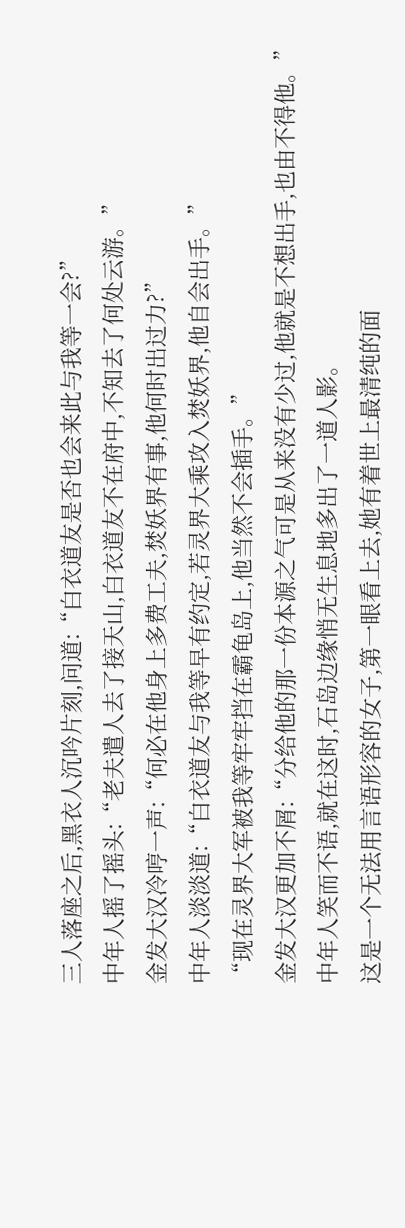三人落座之后,黑衣人沉吟片刻,问道:“白衣道友是否也会来此与我等一会?”
中年人摇了摇头:“老夫遣人去了接天山,白衣道友不在府中,不知去了何处云游。”
金发大汉冷哼一声:“何必在他身上多费工夫,焚妖界有事,他何时出过力?”
中年人淡淡道:“白衣道友与我等早有约定,若灵界大乘攻入焚妖界,他自会出手。”
“现在灵界大军被我等牢牢挡在霸龟岛上,他当然不会插手。”
金发大汉更加不屑:“分给他的那一份本源之气可是从来没有少过,他就是不想出手,也由不得他。”
中年人笑而不语,就在这时,石岛边缘悄无生息地多出了一道人影。
这是一个无法用言语形容的女子,第一眼看上去,她有着世上最清纯的面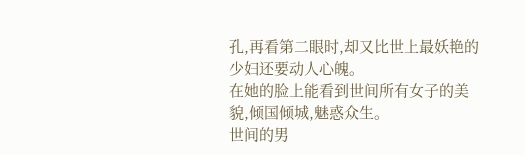孔,再看第二眼时,却又比世上最妖艳的少妇还要动人心魄。
在她的脸上能看到世间所有女子的美貌,倾国倾城,魅惑众生。
世间的男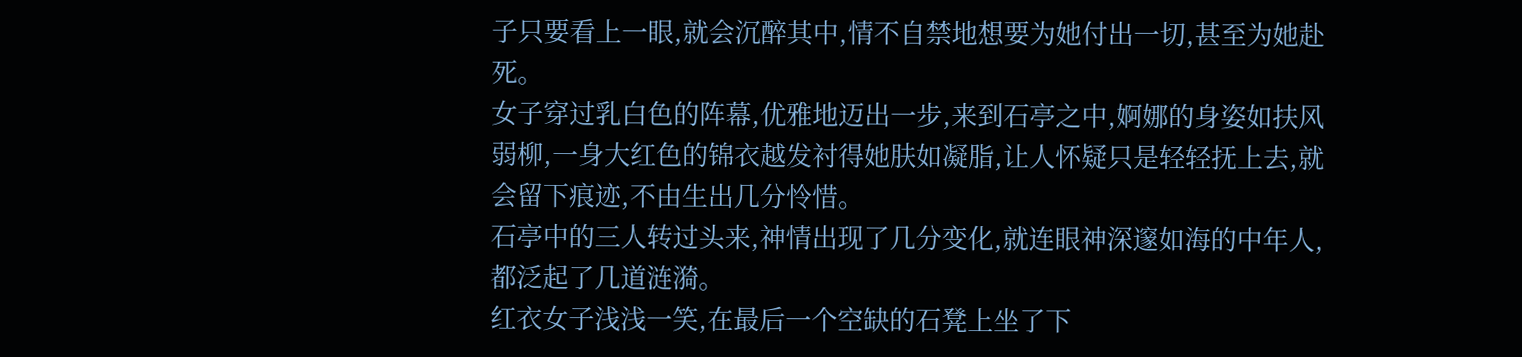子只要看上一眼,就会沉醉其中,情不自禁地想要为她付出一切,甚至为她赴死。
女子穿过乳白色的阵幕,优雅地迈出一步,来到石亭之中,婀娜的身姿如扶风弱柳,一身大红色的锦衣越发衬得她肤如凝脂,让人怀疑只是轻轻抚上去,就会留下痕迹,不由生出几分怜惜。
石亭中的三人转过头来,神情出现了几分变化,就连眼神深邃如海的中年人,都泛起了几道涟漪。
红衣女子浅浅一笑,在最后一个空缺的石凳上坐了下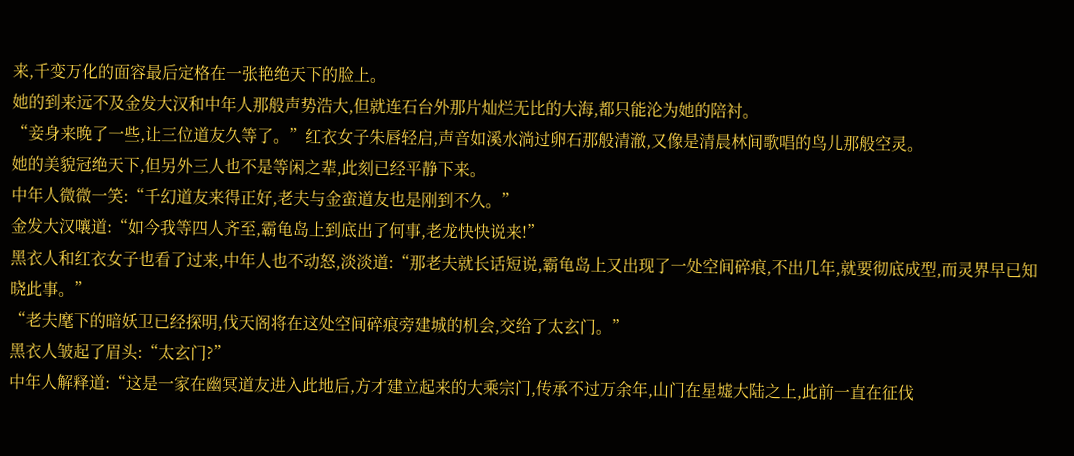来,千变万化的面容最后定格在一张艳绝天下的脸上。
她的到来远不及金发大汉和中年人那般声势浩大,但就连石台外那片灿烂无比的大海,都只能沦为她的陪衬。
“妾身来晚了一些,让三位道友久等了。”红衣女子朱唇轻启,声音如溪水淌过卵石那般清澈,又像是清晨林间歌唱的鸟儿那般空灵。
她的美貌冠绝天下,但另外三人也不是等闲之辈,此刻已经平静下来。
中年人微微一笑:“千幻道友来得正好,老夫与金蛮道友也是刚到不久。”
金发大汉嚷道:“如今我等四人齐至,霸龟岛上到底出了何事,老龙快快说来!”
黑衣人和红衣女子也看了过来,中年人也不动怒,淡淡道:“那老夫就长话短说,霸龟岛上又出现了一处空间碎痕,不出几年,就要彻底成型,而灵界早已知晓此事。”
“老夫麾下的暗妖卫已经探明,伐天阁将在这处空间碎痕旁建城的机会,交给了太玄门。”
黑衣人皱起了眉头:“太玄门?”
中年人解释道:“这是一家在幽冥道友进入此地后,方才建立起来的大乘宗门,传承不过万余年,山门在星墟大陆之上,此前一直在征伐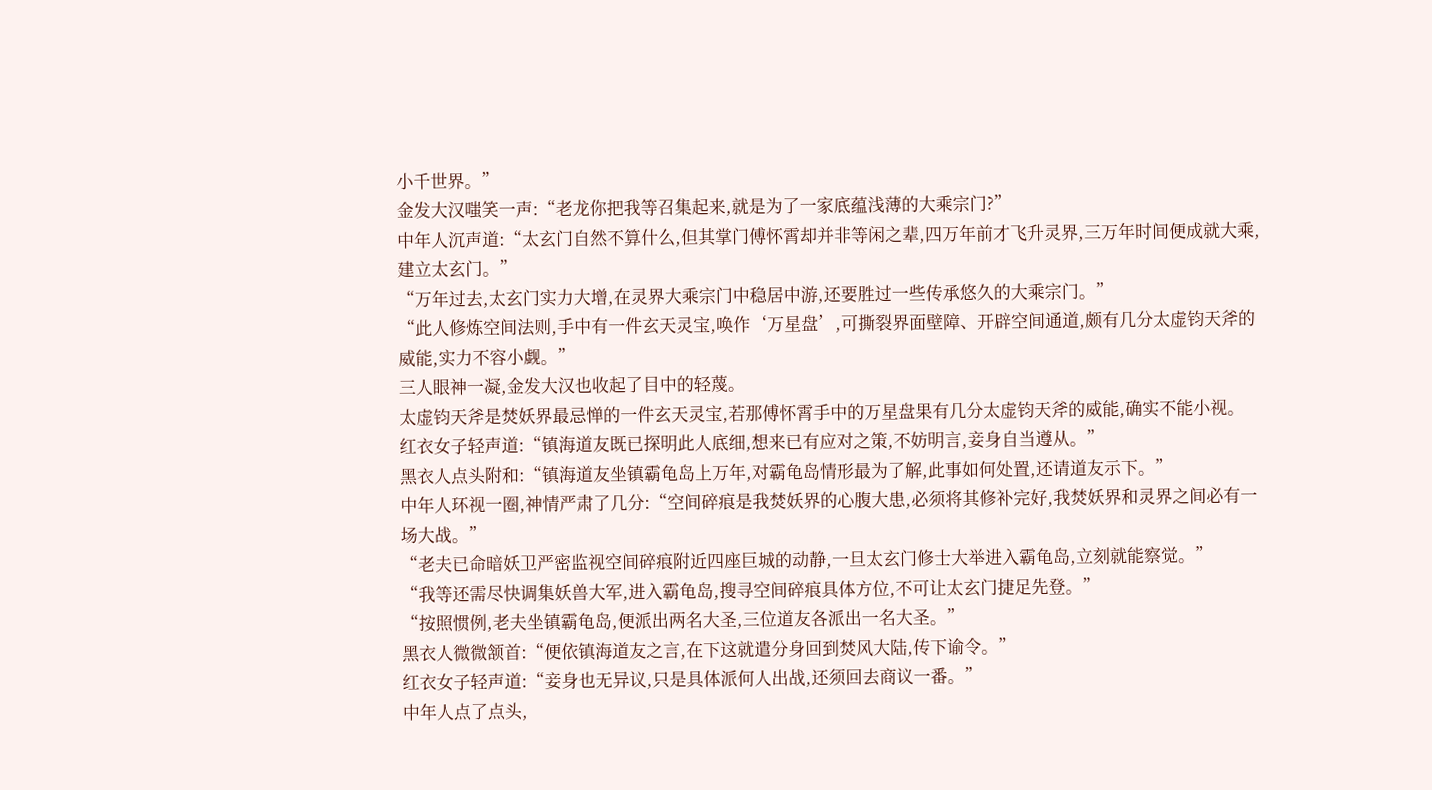小千世界。”
金发大汉嗤笑一声:“老龙你把我等召集起来,就是为了一家底蕴浅薄的大乘宗门?”
中年人沉声道:“太玄门自然不算什么,但其掌门傅怀霄却并非等闲之辈,四万年前才飞升灵界,三万年时间便成就大乘,建立太玄门。”
“万年过去,太玄门实力大增,在灵界大乘宗门中稳居中游,还要胜过一些传承悠久的大乘宗门。”
“此人修炼空间法则,手中有一件玄天灵宝,唤作‘万星盘’,可撕裂界面壁障、开辟空间通道,颇有几分太虚钧天斧的威能,实力不容小觑。”
三人眼神一凝,金发大汉也收起了目中的轻蔑。
太虚钧天斧是焚妖界最忌惮的一件玄天灵宝,若那傅怀霄手中的万星盘果有几分太虚钧天斧的威能,确实不能小视。
红衣女子轻声道:“镇海道友既已探明此人底细,想来已有应对之策,不妨明言,妾身自当遵从。”
黑衣人点头附和:“镇海道友坐镇霸龟岛上万年,对霸龟岛情形最为了解,此事如何处置,还请道友示下。”
中年人环视一圈,神情严肃了几分:“空间碎痕是我焚妖界的心腹大患,必须将其修补完好,我焚妖界和灵界之间必有一场大战。”
“老夫已命暗妖卫严密监视空间碎痕附近四座巨城的动静,一旦太玄门修士大举进入霸龟岛,立刻就能察觉。”
“我等还需尽快调集妖兽大军,进入霸龟岛,搜寻空间碎痕具体方位,不可让太玄门捷足先登。”
“按照惯例,老夫坐镇霸龟岛,便派出两名大圣,三位道友各派出一名大圣。”
黑衣人微微颔首:“便依镇海道友之言,在下这就遣分身回到焚风大陆,传下谕令。”
红衣女子轻声道:“妾身也无异议,只是具体派何人出战,还须回去商议一番。”
中年人点了点头,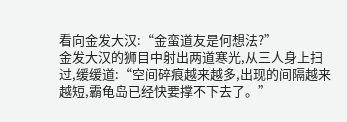看向金发大汉:“金蛮道友是何想法?”
金发大汉的狮目中射出两道寒光,从三人身上扫过,缓缓道:“空间碎痕越来越多,出现的间隔越来越短,霸龟岛已经快要撑不下去了。”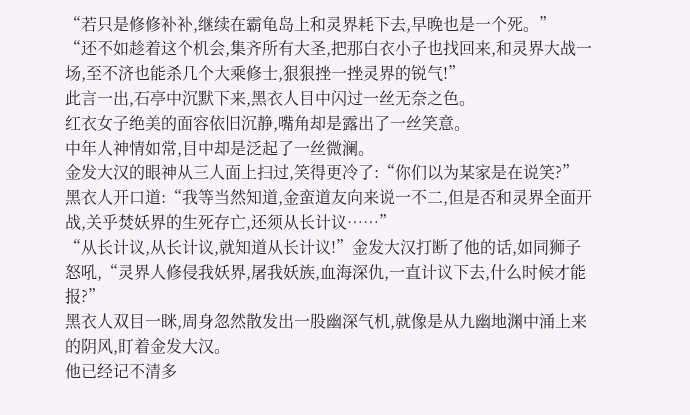“若只是修修补补,继续在霸龟岛上和灵界耗下去,早晚也是一个死。”
“还不如趁着这个机会,集齐所有大圣,把那白衣小子也找回来,和灵界大战一场,至不济也能杀几个大乘修士,狠狠挫一挫灵界的锐气!”
此言一出,石亭中沉默下来,黑衣人目中闪过一丝无奈之色。
红衣女子绝美的面容依旧沉静,嘴角却是露出了一丝笑意。
中年人神情如常,目中却是泛起了一丝微澜。
金发大汉的眼神从三人面上扫过,笑得更冷了:“你们以为某家是在说笑?”
黑衣人开口道:“我等当然知道,金蛮道友向来说一不二,但是否和灵界全面开战,关乎焚妖界的生死存亡,还须从长计议……”
“从长计议,从长计议,就知道从长计议!”金发大汉打断了他的话,如同狮子怒吼,“灵界人修侵我妖界,屠我妖族,血海深仇,一直计议下去,什么时候才能报?”
黑衣人双目一眯,周身忽然散发出一股幽深气机,就像是从九幽地渊中涌上来的阴风,盯着金发大汉。
他已经记不清多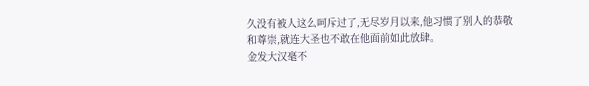久没有被人这么呵斥过了,无尽岁月以来,他习惯了别人的恭敬和尊崇,就连大圣也不敢在他面前如此放肆。
金发大汉毫不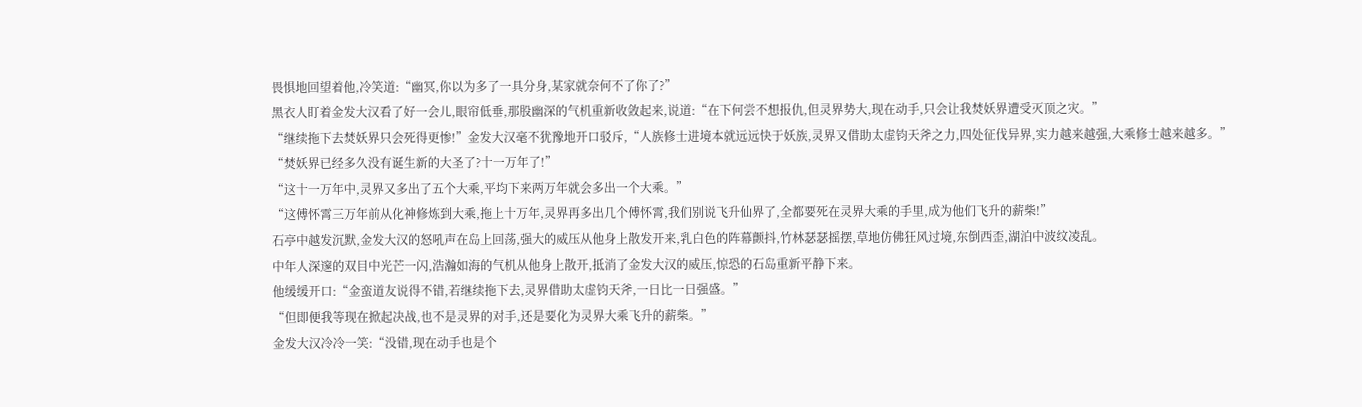畏惧地回望着他,冷笑道:“幽冥,你以为多了一具分身,某家就奈何不了你了?”
黑衣人盯着金发大汉看了好一会儿,眼帘低垂,那股幽深的气机重新收敛起来,说道:“在下何尝不想报仇,但灵界势大,现在动手,只会让我焚妖界遭受灭顶之灾。”
“继续拖下去焚妖界只会死得更惨!”金发大汉毫不犹豫地开口驳斥,“人族修士进境本就远远快于妖族,灵界又借助太虚钧天斧之力,四处征伐异界,实力越来越强,大乘修士越来越多。”
“焚妖界已经多久没有诞生新的大圣了?十一万年了!”
“这十一万年中,灵界又多出了五个大乘,平均下来两万年就会多出一个大乘。”
“这傅怀霄三万年前从化神修炼到大乘,拖上十万年,灵界再多出几个傅怀霄,我们别说飞升仙界了,全都要死在灵界大乘的手里,成为他们飞升的薪柴!”
石亭中越发沉默,金发大汉的怒吼声在岛上回荡,强大的威压从他身上散发开来,乳白色的阵幕颤抖,竹林瑟瑟摇摆,草地仿佛狂风过境,东倒西歪,湖泊中波纹凌乱。
中年人深邃的双目中光芒一闪,浩瀚如海的气机从他身上散开,抵消了金发大汉的威压,惊恐的石岛重新平静下来。
他缓缓开口:“金蛮道友说得不错,若继续拖下去,灵界借助太虚钧天斧,一日比一日强盛。”
“但即便我等现在掀起决战,也不是灵界的对手,还是要化为灵界大乘飞升的薪柴。”
金发大汉冷冷一笑:“没错,现在动手也是个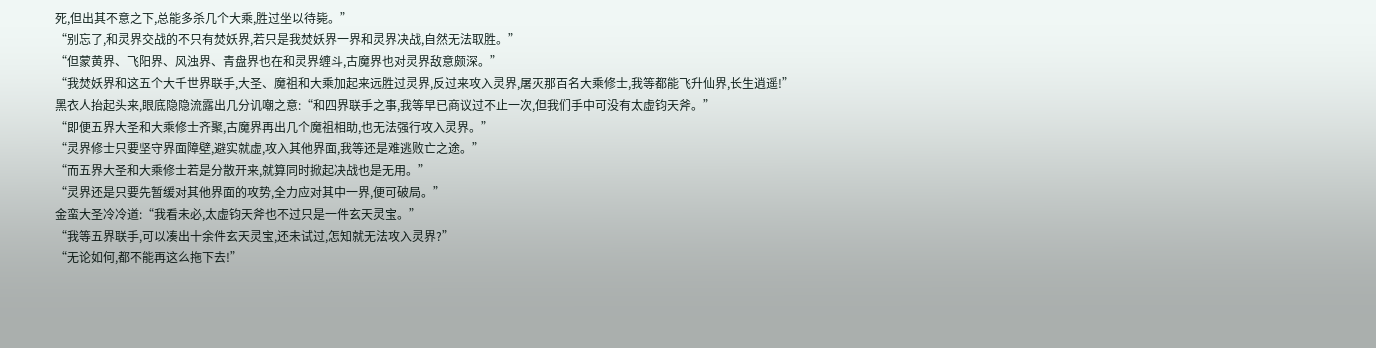死,但出其不意之下,总能多杀几个大乘,胜过坐以待毙。”
“别忘了,和灵界交战的不只有焚妖界,若只是我焚妖界一界和灵界决战,自然无法取胜。”
“但蒙黄界、飞阳界、风浊界、青盘界也在和灵界缠斗,古魔界也对灵界敌意颇深。”
“我焚妖界和这五个大千世界联手,大圣、魔祖和大乘加起来远胜过灵界,反过来攻入灵界,屠灭那百名大乘修士,我等都能飞升仙界,长生逍遥!”
黑衣人抬起头来,眼底隐隐流露出几分讥嘲之意:“和四界联手之事,我等早已商议过不止一次,但我们手中可没有太虚钧天斧。”
“即便五界大圣和大乘修士齐聚,古魔界再出几个魔祖相助,也无法强行攻入灵界。”
“灵界修士只要坚守界面障壁,避实就虚,攻入其他界面,我等还是难逃败亡之途。”
“而五界大圣和大乘修士若是分散开来,就算同时掀起决战也是无用。”
“灵界还是只要先暂缓对其他界面的攻势,全力应对其中一界,便可破局。”
金蛮大圣冷冷道:“我看未必,太虚钧天斧也不过只是一件玄天灵宝。”
“我等五界联手,可以凑出十余件玄天灵宝,还未试过,怎知就无法攻入灵界?”
“无论如何,都不能再这么拖下去!”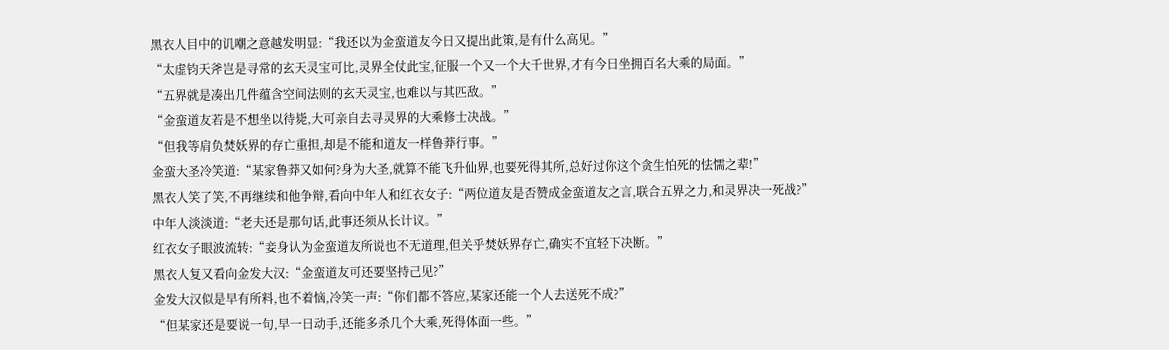黑衣人目中的讥嘲之意越发明显:“我还以为金蛮道友今日又提出此策,是有什么高见。”
“太虚钧天斧岂是寻常的玄天灵宝可比,灵界全仗此宝,征服一个又一个大千世界,才有今日坐拥百名大乘的局面。”
“五界就是凑出几件蕴含空间法则的玄天灵宝,也难以与其匹敌。”
“金蛮道友若是不想坐以待毙,大可亲自去寻灵界的大乘修士决战。”
“但我等肩负焚妖界的存亡重担,却是不能和道友一样鲁莽行事。”
金蛮大圣冷笑道:“某家鲁莽又如何?身为大圣,就算不能飞升仙界,也要死得其所,总好过你这个贪生怕死的怯懦之辈!”
黑衣人笑了笑,不再继续和他争辩,看向中年人和红衣女子:“两位道友是否赞成金蛮道友之言,联合五界之力,和灵界决一死战?”
中年人淡淡道:“老夫还是那句话,此事还须从长计议。”
红衣女子眼波流转:“妾身认为金蛮道友所说也不无道理,但关乎焚妖界存亡,确实不宜轻下决断。”
黑衣人复又看向金发大汉:“金蛮道友可还要坚持己见?”
金发大汉似是早有所料,也不着恼,冷笑一声:“你们都不答应,某家还能一个人去送死不成?”
“但某家还是要说一句,早一日动手,还能多杀几个大乘,死得体面一些。”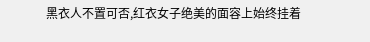黑衣人不置可否,红衣女子绝美的面容上始终挂着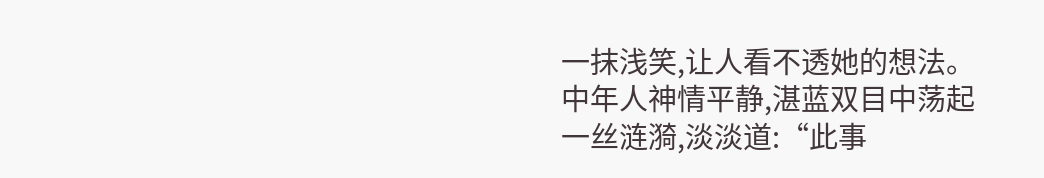一抹浅笑,让人看不透她的想法。
中年人神情平静,湛蓝双目中荡起一丝涟漪,淡淡道:“此事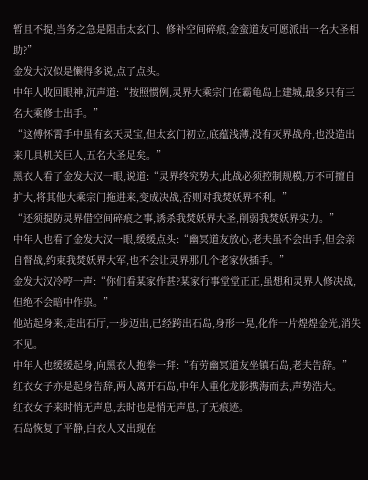暂且不提,当务之急是阻击太玄门、修补空间碎痕,金蛮道友可愿派出一名大圣相助?”
金发大汉似是懒得多说,点了点头。
中年人收回眼神,沉声道:“按照惯例,灵界大乘宗门在霸龟岛上建城,最多只有三名大乘修士出手。”
“这傅怀霄手中虽有玄天灵宝,但太玄门初立,底蕴浅薄,没有灭界战舟,也没造出来几具机关巨人,五名大圣足矣。”
黑衣人看了金发大汉一眼,说道:“灵界终究势大,此战必须控制规模,万不可擅自扩大,将其他大乘宗门拖进来,变成决战,否则对我焚妖界不利。”
“还须提防灵界借空间碎痕之事,诱杀我焚妖界大圣,削弱我焚妖界实力。”
中年人也看了金发大汉一眼,缓缓点头:“幽冥道友放心,老夫虽不会出手,但会亲自督战,约束我焚妖界大军,也不会让灵界那几个老家伙插手。”
金发大汉冷哼一声:“你们看某家作甚?某家行事堂堂正正,虽想和灵界人修决战,但绝不会暗中作祟。”
他站起身来,走出石厅,一步迈出,已经跨出石岛,身形一晃,化作一片煌煌金光,消失不见。
中年人也缓缓起身,向黑衣人抱拳一拜:“有劳幽冥道友坐镇石岛,老夫告辞。”
红衣女子亦是起身告辞,两人离开石岛,中年人重化龙影携海而去,声势浩大。
红衣女子来时悄无声息,去时也是悄无声息,了无痕迹。
石岛恢复了平静,白衣人又出现在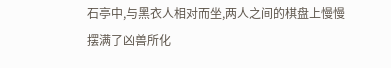石亭中,与黑衣人相对而坐,两人之间的棋盘上慢慢摆满了凶兽所化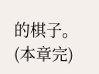的棋子。(本章完)